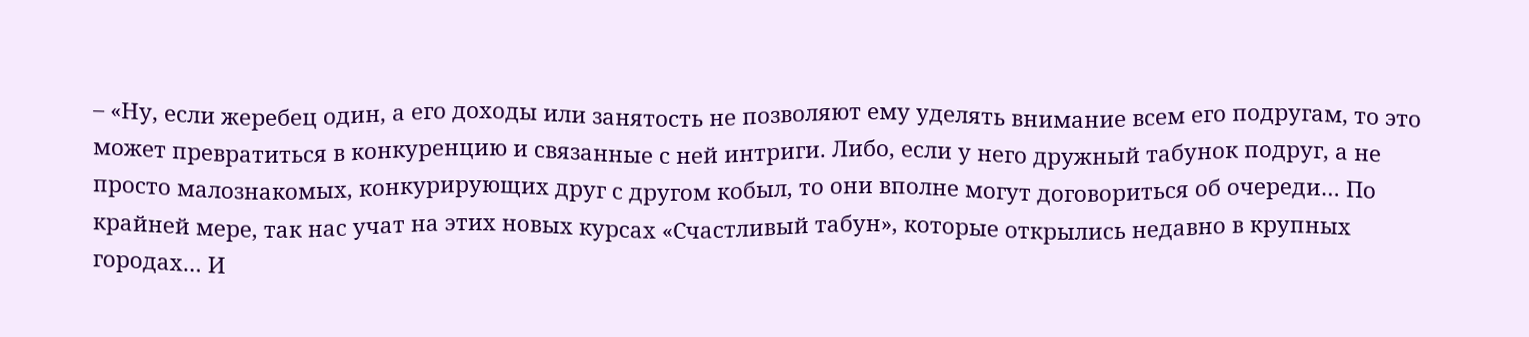– «Ну, если жеребец один, а его доходы или занятость не позволяют ему уделять внимание всем его подругам, то это может превратиться в конкуренцию и связанные с ней интриги. Либо, если у него дружный табунок подруг, а не просто малознакомых, конкурирующих друг с другом кобыл, то они вполне могут договориться об очереди… По крайней мере, так нас учат на этих новых курсах «Счастливый табун», которые открылись недавно в крупных городах… И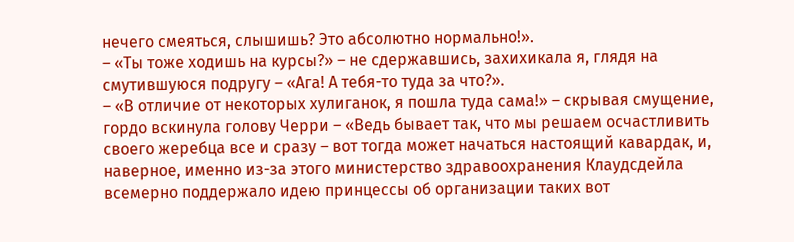нечего смеяться, слышишь? Это абсолютно нормально!».
– «Ты тоже ходишь на курсы?» – не сдержавшись, захихикала я, глядя на смутившуюся подругу – «Ага! А тебя-то туда за что?».
– «В отличие от некоторых хулиганок, я пошла туда сама!» – скрывая смущение, гордо вскинула голову Черри – «Ведь бывает так, что мы решаем осчастливить своего жеребца все и сразу – вот тогда может начаться настоящий кавардак, и, наверное, именно из-за этого министерство здравоохранения Клаудсдейла всемерно поддержало идею принцессы об организации таких вот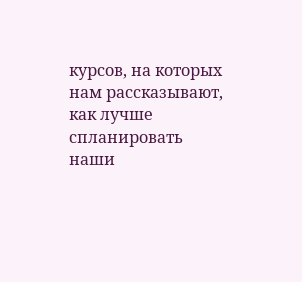курсов, на которых нам рассказывают, как лучше спланировать наши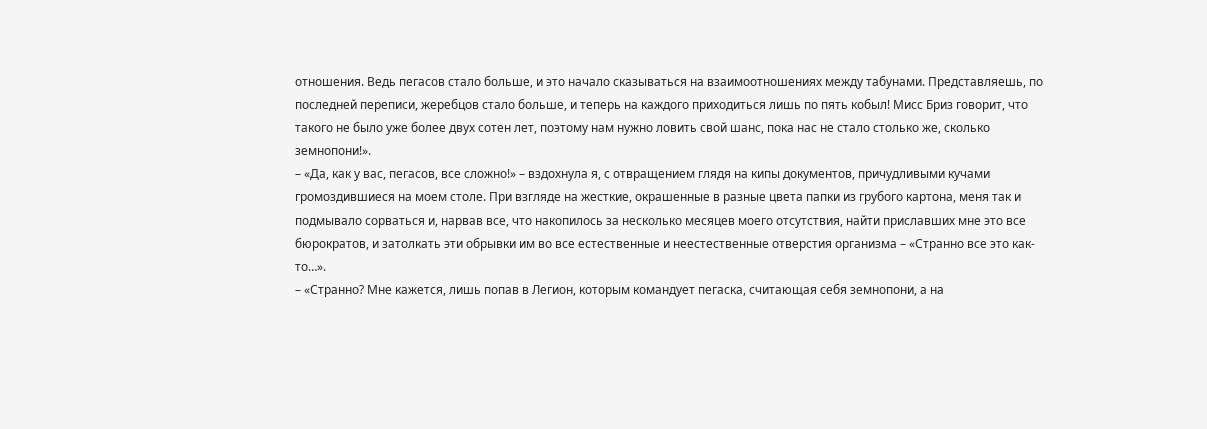отношения. Ведь пегасов стало больше, и это начало сказываться на взаимоотношениях между табунами. Представляешь, по последней переписи, жеребцов стало больше, и теперь на каждого приходиться лишь по пять кобыл! Мисс Бриз говорит, что такого не было уже более двух сотен лет, поэтому нам нужно ловить свой шанс, пока нас не стало столько же, сколько земнопони!».
– «Да, как у вас, пегасов, все сложно!» – вздохнула я, с отвращением глядя на кипы документов, причудливыми кучами громоздившиеся на моем столе. При взгляде на жесткие, окрашенные в разные цвета папки из грубого картона, меня так и подмывало сорваться и, нарвав все, что накопилось за несколько месяцев моего отсутствия, найти приславших мне это все бюрократов, и затолкать эти обрывки им во все естественные и неестественные отверстия организма – «Странно все это как-то…».
– «Странно? Мне кажется, лишь попав в Легион, которым командует пегаска, считающая себя земнопони, а на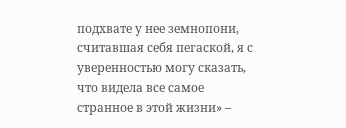подхвате у нее земнопони, считавшая себя пегаской, я с уверенностью могу сказать, что видела все самое странное в этой жизни» –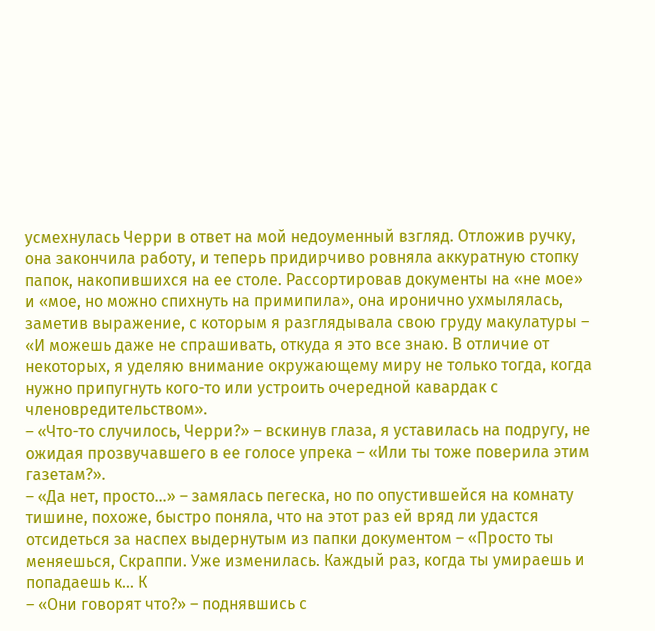усмехнулась Черри в ответ на мой недоуменный взгляд. Отложив ручку, она закончила работу, и теперь придирчиво ровняла аккуратную стопку папок, накопившихся на ее столе. Рассортировав документы на «не мое» и «мое, но можно спихнуть на примипила», она иронично ухмылялась, заметив выражение, с которым я разглядывала свою груду макулатуры – «И можешь даже не спрашивать, откуда я это все знаю. В отличие от некоторых, я уделяю внимание окружающему миру не только тогда, когда нужно припугнуть кого-то или устроить очередной кавардак с членовредительством».
– «Что-то случилось, Черри?» – вскинув глаза, я уставилась на подругу, не ожидая прозвучавшего в ее голосе упрека – «Или ты тоже поверила этим газетам?».
– «Да нет, просто…» – замялась пегеска, но по опустившейся на комнату тишине, похоже, быстро поняла, что на этот раз ей вряд ли удастся отсидеться за наспех выдернутым из папки документом – «Просто ты меняешься, Скраппи. Уже изменилась. Каждый раз, когда ты умираешь и попадаешь к… К
– «Они говорят что?» – поднявшись с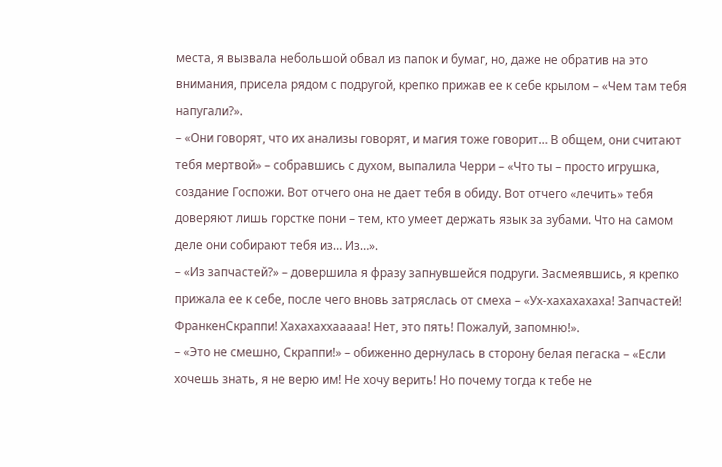места, я вызвала небольшой обвал из папок и бумаг, но, даже не обратив на это внимания, присела рядом с подругой, крепко прижав ее к себе крылом – «Чем там тебя напугали?».
– «Они говорят, что их анализы говорят, и магия тоже говорит… В общем, они считают тебя мертвой» – собравшись с духом, выпалила Черри – «Что ты – просто игрушка, создание Госпожи. Вот отчего она не дает тебя в обиду. Вот отчего «лечить» тебя доверяют лишь горстке пони – тем, кто умеет держать язык за зубами. Что на самом деле они собирают тебя из… Из…».
– «Из запчастей?» – довершила я фразу запнувшейся подруги. Засмеявшись, я крепко прижала ее к себе, после чего вновь затряслась от смеха – «Ух-хахахахаха! Запчастей! ФранкенСкраппи! Хахахаххааааа! Нет, это пять! Пожалуй, запомню!».
– «Это не смешно, Скраппи!» – обиженно дернулась в сторону белая пегаска – «Если хочешь знать, я не верю им! Не хочу верить! Но почему тогда к тебе не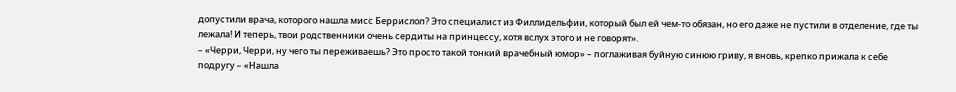допустили врача, которого нашла мисс Беррислоп? Это специалист из Филлидельфии, который был ей чем-то обязан, но его даже не пустили в отделение, где ты лежала! И теперь, твои родственники очень сердиты на принцессу, хотя вслух этого и не говорят».
– «Черри, Черри, ну чего ты переживаешь? Это просто такой тонкий врачебный юмор» – поглаживая буйную синюю гриву, я вновь, крепко прижала к себе подругу – «Нашла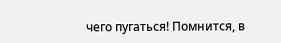чего пугаться! Помнится, в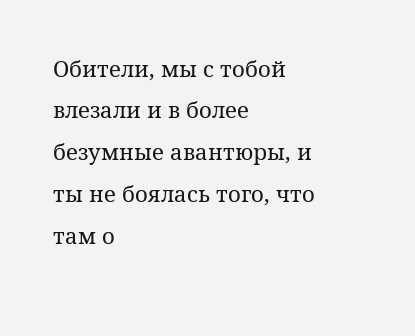Обители, мы с тобой влезали и в более безумные авантюры, и ты не боялась того, что там о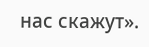нас скажут».